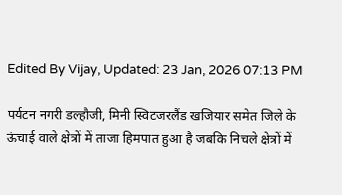Edited By Vijay, Updated: 23 Jan, 2026 07:13 PM

पर्यटन नगरी डल्हौजी, मिनी स्विटजरलैंड खजियार समेत जिले के ऊंचाई वाले क्षेत्रों में ताजा हिमपात हुआ है जबकि निचले क्षेत्रों में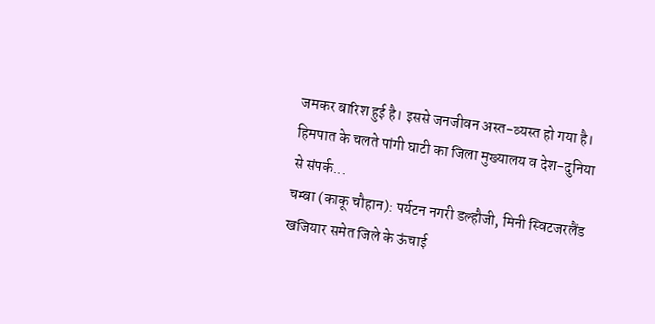जमकर बारिश हुई है। इससे जनजीवन अस्त-व्यस्त हो गया है। हिमपात के चलते पांगी घाटी का जिला मुख्यालय व देश-दुनिया से संपर्क...
चम्बा (काकू चौहान): पर्यटन नगरी डल्हौजी, मिनी स्विटजरलैंड खजियार समेत जिले के ऊंचाई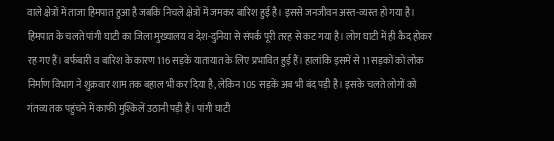वाले क्षेत्रों में ताजा हिमपात हुआ है जबकि निचले क्षेत्रों में जमकर बारिश हुई है। इससे जनजीवन अस्त-व्यस्त हो गया है। हिमपात के चलते पांगी घाटी का जिला मुख्यालय व देश-दुनिया से संपर्क पूरी तरह से कट गया है। लोग घाटी में ही कैद होकर रह गए हैं। बर्फबारी व बारिश के कारण 116 सड़कें यातायात के लिए प्रभावित हुई हैं। हालांकि इसमें से 11 सड़कों को लोक निर्माण विभाग ने शुक्रवार शाम तक बहाल भी कर दिया है, लेकिन 105 सड़कें अब भी बंद पड़ी है। इसके चलते लोगों को गंतव्य तक पहुंचने में काफी मुश्किलें उठानी पड़ी हैं। पांगी घाटी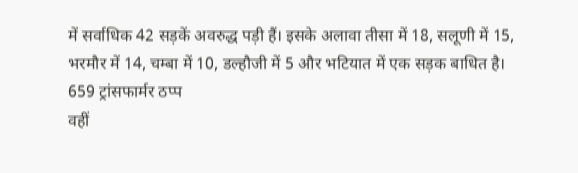में सर्वाधिक 42 सड़कें अवरुद्ध पड़ी हैं। इसके अलावा तीसा में 18, सलूणी में 15, भरमौर में 14, चम्बा में 10, डल्हौजी में 5 और भटियात में एक सड़क बाधित है।
659 ट्रांसफार्मर ठप्प
वहीं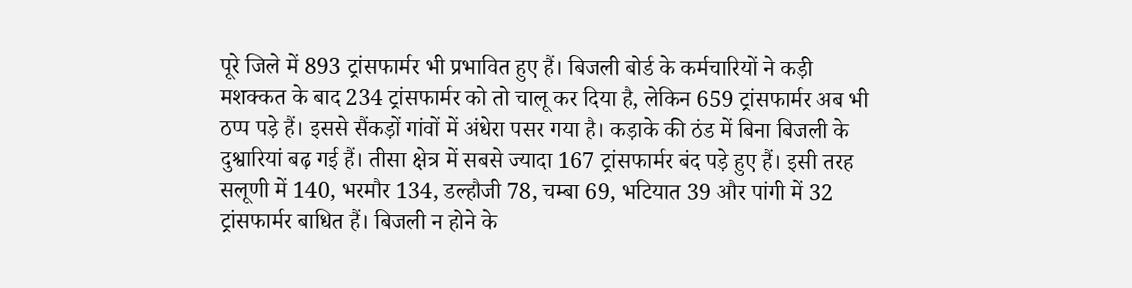पूरे जिले में 893 ट्रांसफार्मर भी प्रभावित हुए हैं। बिजली बोर्ड के कर्मचारियों ने कड़ी मशक्कत के बाद 234 ट्रांसफार्मर को तो चालू कर दिया है, लेकिन 659 ट्रांसफार्मर अब भी ठप्प पड़े हैं। इससे सैंकड़ों गांवों में अंधेरा पसर गया है। कड़ाके की ठंड में बिना बिजली के दुश्वारियां बढ़ गई हैं। तीसा क्षेत्र में सबसे ज्यादा 167 ट्रांसफार्मर बंद पड़े हुए हैं। इसी तरह सलूणी में 140, भरमौर 134, डल्हौजी 78, चम्बा 69, भटियात 39 और पांगी में 32 ट्रांसफार्मर बाधित हैं। बिजली न होने के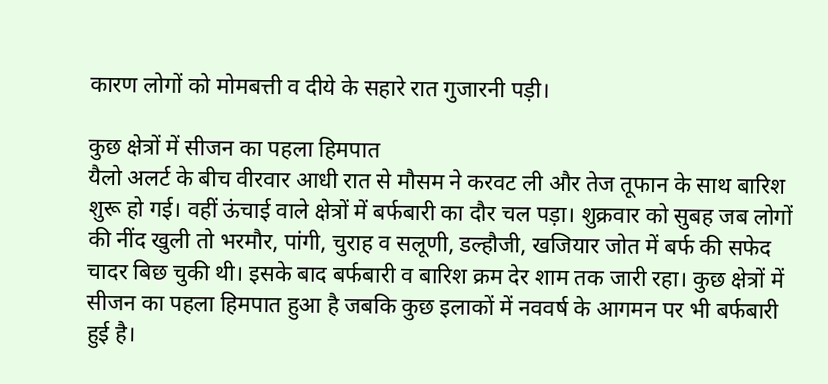कारण लोगों को मोमबत्ती व दीये के सहारे रात गुजारनी पड़ी।

कुछ क्षेत्रों में सीजन का पहला हिमपात
यैलो अलर्ट के बीच वीरवार आधी रात से मौसम ने करवट ली और तेज तूफान के साथ बारिश शुरू हो गई। वहीं ऊंचाई वाले क्षेत्रों में बर्फबारी का दौर चल पड़ा। शुक्रवार को सुबह जब लोगों की नींद खुली तो भरमौर, पांगी, चुराह व सलूणी, डल्हौजी, खजियार जोत में बर्फ की सफेद चादर बिछ चुकी थी। इसके बाद बर्फबारी व बारिश क्रम देर शाम तक जारी रहा। कुछ क्षेत्रों में सीजन का पहला हिमपात हुआ है जबकि कुछ इलाकों में नववर्ष के आगमन पर भी बर्फबारी हुई है।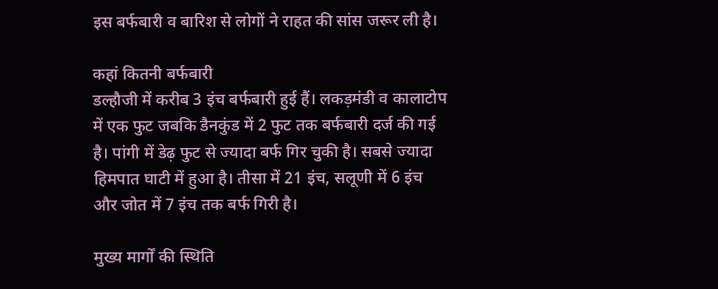इस बर्फबारी व बारिश से लोगों ने राहत की सांस जरूर ली है।

कहां कितनी बर्फबारी
डल्हौजी में करीब 3 इंच बर्फबारी हुई हैं। लकड़मंडी व कालाटोप में एक फुट जबकि डैनकुंड में 2 फुट तक बर्फबारी दर्ज की गई है। पांगी में डेढ़ फुट से ज्यादा बर्फ गिर चुकी है। सबसे ज्यादा हिमपात घाटी में हुआ है। तीसा में 21 इंच, सलूणी में 6 इंच और जोत में 7 इंच तक बर्फ गिरी है।

मुख्य मार्गों की स्थिति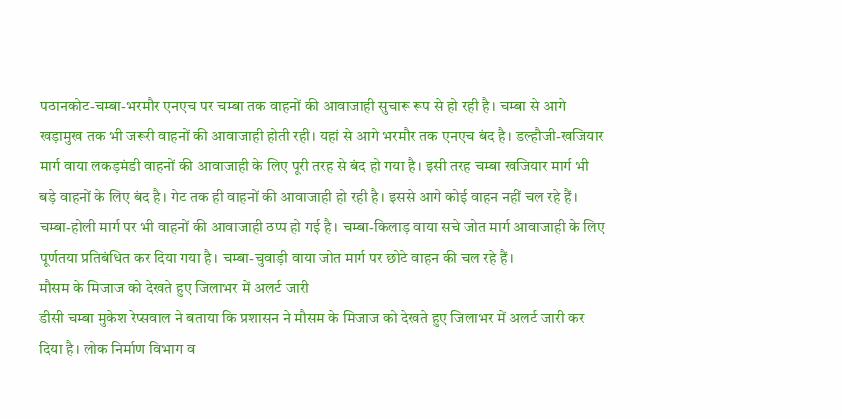पठानकोट-चम्बा-भरमौर एनएच पर चम्बा तक वाहनों की आवाजाही सुचारू रूप से हो रही है। चम्बा से आगे खड़ामुख तक भी जरूरी वाहनों की आवाजाही होती रही। यहां से आगे भरमौर तक एनएच बंद है। डल्हौजी-खजियार मार्ग वाया लकड़मंडी वाहनों की आवाजाही के लिए पूरी तरह से बंद हो गया है। इसी तरह चम्बा खजियार मार्ग भी बड़े वाहनों के लिए बंद है। गेट तक ही वाहनों की आवाजाही हो रही है। इससे आगे कोई वाहन नहीं चल रहे हैं। चम्बा-होली मार्ग पर भी वाहनों की आवाजाही ठप्प हो गई है। चम्बा-किलाड़ वाया सचे जोत मार्ग आवाजाही के लिए पूर्णतया प्रतिबंधित कर दिया गया है। चम्बा-चुवाड़ी वाया जोत मार्ग पर छोटे वाहन की चल रहे हैं।
मौसम के मिजाज को देखते हुए जिलाभर में अलर्ट जारी
डीसी चम्बा मुकेश रेप्सवाल ने बताया कि प्रशासन ने मौसम के मिजाज को देखते हुए जिलाभर में अलर्ट जारी कर दिया है। लोक निर्माण विभाग व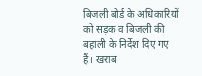बिजली बोर्ड के अधिकारियों को सड़क व बिजली की बहाली के निर्देश दिए गए हैं। खराब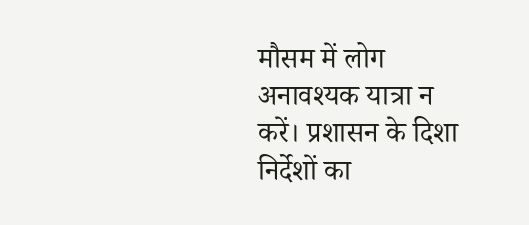मौसम में लोग अनावश्यक यात्रा न करें। प्रशासन के दिशा निर्देशों का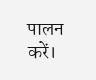पालन करें।